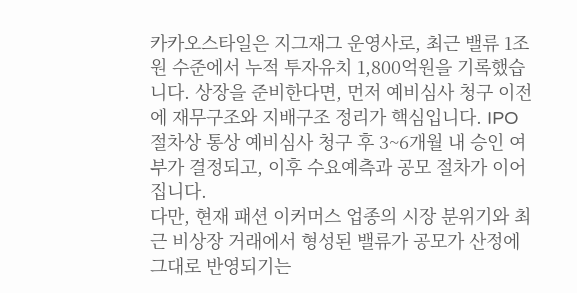카카오스타일은 지그재그 운영사로, 최근 밸류 1조원 수준에서 누적 투자유치 1,800억원을 기록했습니다. 상장을 준비한다면, 먼저 예비심사 청구 이전에 재무구조와 지배구조 정리가 핵심입니다. IPO 절차상 통상 예비심사 청구 후 3~6개월 내 승인 여부가 결정되고, 이후 수요예측과 공모 절차가 이어집니다.
다만, 현재 패션 이커머스 업종의 시장 분위기와 최근 비상장 거래에서 형성된 밸류가 공모가 산정에 그대로 반영되기는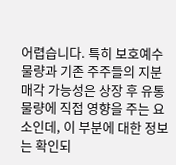어렵습니다. 특히 보호예수 물량과 기존 주주들의 지분 매각 가능성은 상장 후 유통물량에 직접 영향을 주는 요소인데, 이 부분에 대한 정보는 확인되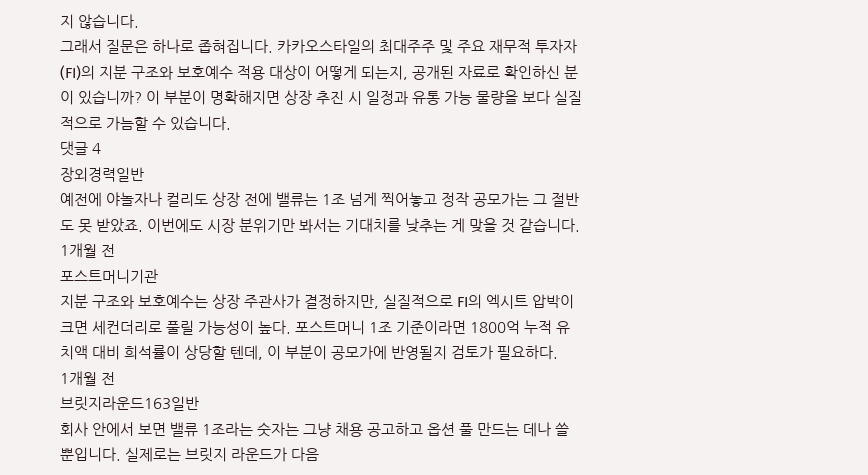지 않습니다.
그래서 질문은 하나로 좁혀집니다. 카카오스타일의 최대주주 및 주요 재무적 투자자(FI)의 지분 구조와 보호예수 적용 대상이 어떻게 되는지, 공개된 자료로 확인하신 분이 있습니까? 이 부분이 명확해지면 상장 추진 시 일정과 유통 가능 물량을 보다 실질적으로 가늠할 수 있습니다.
댓글 4
장외경력일반
예전에 야놀자나 컬리도 상장 전에 밸류는 1조 넘게 찍어놓고 정작 공모가는 그 절반도 못 받았죠. 이번에도 시장 분위기만 봐서는 기대치를 낮추는 게 맞을 것 같습니다.
1개월 전
포스트머니기관
지분 구조와 보호예수는 상장 주관사가 결정하지만, 실질적으로 FI의 엑시트 압박이 크면 세컨더리로 풀릴 가능성이 높다. 포스트머니 1조 기준이라면 1800억 누적 유치액 대비 희석률이 상당할 텐데, 이 부분이 공모가에 반영될지 검토가 필요하다.
1개월 전
브릿지라운드163일반
회사 안에서 보면 밸류 1조라는 숫자는 그냥 채용 공고하고 옵션 풀 만드는 데나 쓸 뿐입니다. 실제로는 브릿지 라운드가 다음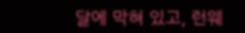달에 막혀 있고, 런웨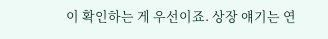이 확인하는 게 우선이죠. 상장 얘기는 연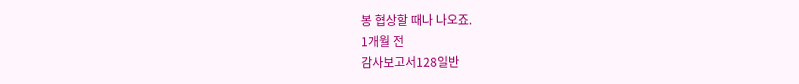봉 협상할 때나 나오죠.
1개월 전
감사보고서128일반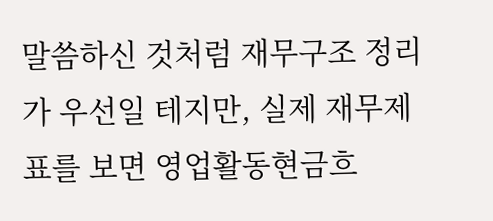말씀하신 것처럼 재무구조 정리가 우선일 테지만, 실제 재무제표를 보면 영업활동현금흐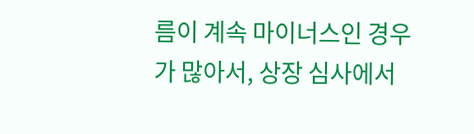름이 계속 마이너스인 경우가 많아서, 상장 심사에서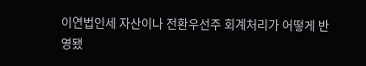이연법인세 자산이나 전환우선주 회계처리가 어떻게 반영됐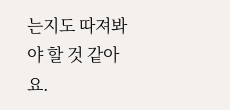는지도 따져봐야 할 것 같아요.